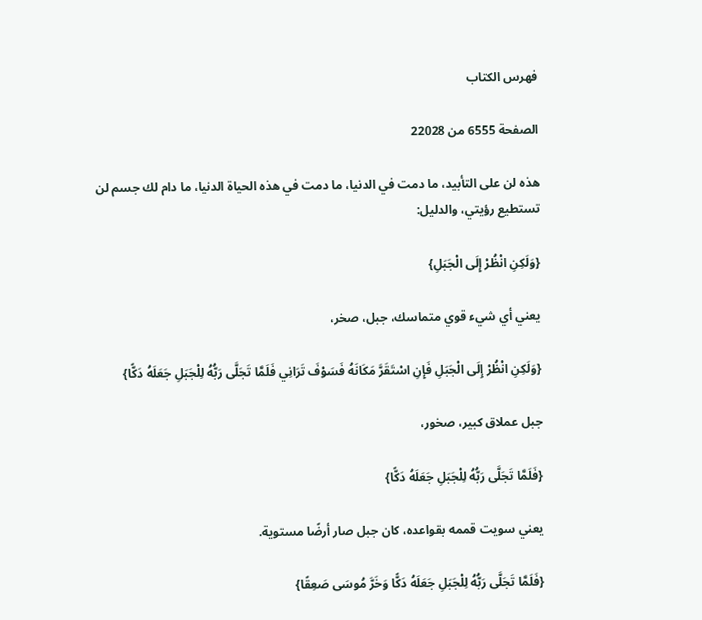فهرس الكتاب

الصفحة 6555 من 22028

هذه لن على التأبيد، ما دمت في الدنيا، ما دمت في هذه الحياة الدنيا، ما دام لك جسم لن تستطيع رؤيتي، والدليل:

{وَلَكِنِ انْظُرْ إِلَى الْجَبَلِ}

يعني أي شيء قوي متماسك، جبل، صخر،

{وَلَكِنِ انْظُرْ إِلَى الْجَبَلِ فَإِنِ اسْتَقَرَّ مَكَانَهُ فَسَوْفَ تَرَانِي فَلَمَّا تَجَلَّى رَبُّهُ لِلْجَبَلِ جَعَلَهُ دَكًّا}

جبل عملاق كبير، صخور،

{فَلَمَّا تَجَلَّى رَبُّهُ لِلْجَبَلِ جَعَلَهُ دَكًّا}

يعني سويت قممه بقواعده، كان جبل صار أرضًا مستوية.

{فَلَمَّا تَجَلَّى رَبُّهُ لِلْجَبَلِ جَعَلَهُ دَكًّا وَخَرَّ مُوسَى صَعِقًا}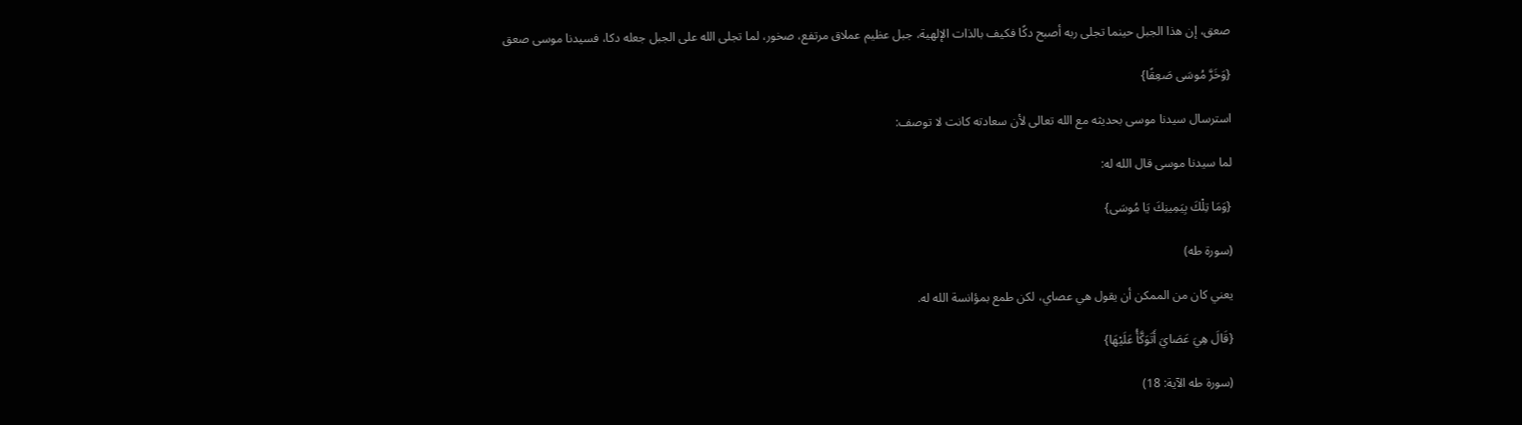صعق، إن هذا الجبل حينما تجلى ربه أصبح دكًا فكيف بالذات الإلهية، جبل عظيم عملاق مرتفع، صخور، لما تجلى الله على الجبل جعله دكا، فسيدنا موسى صعق

{وَخَرَّ مُوسَى صَعِقًا}

استرسال سيدنا موسى بحديثه مع الله تعالى لأن سعادته كانت لا توصف:

لما سيدنا موسى قال الله له:

{وَمَا تِلْكَ بِيَمِينِكَ يَا مُوسَى}

(سورة طه)

يعني كان من الممكن أن يقول هي عصاي، لكن طمع بمؤانسة الله له.

{قَالَ هِيَ عَصَايَ أَتَوَكَّأُ عَلَيْهَا}

(سورة طه الآية: 18)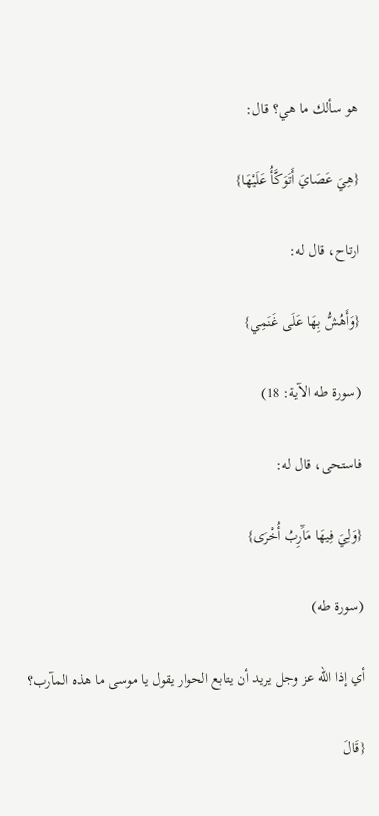هو سألك ما هي؟ قال:

{هِيَ عَصَايَ أَتَوَكَّأُ عَلَيْهَا}

ارتاح، قال له:

{وَأَهُشُّ بِهَا عَلَى غَنَمِي}

(سورة طه الآية: 18)

فاستحى، قال له:

{وَلِيَ فِيهَا مَآَرِبُ أُخْرَى}

(سورة طه)

أي إذا الله عز وجل يريد أن يتابع الحوار يقول يا موسى ما هذه المآرب؟

{قَالَ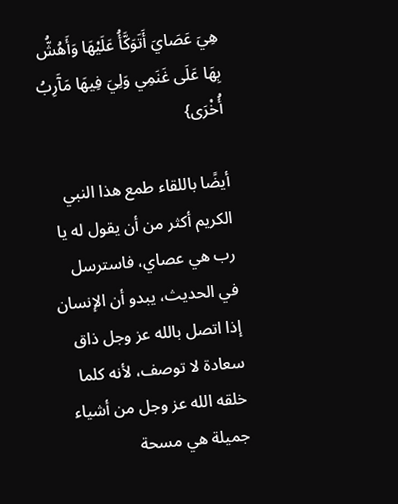هِيَ عَصَايَ أَتَوَكَّأُ عَلَيْهَا وَأَهُشُّ بِهَا عَلَى غَنَمِي وَلِيَ فِيهَا مَآَرِبُ أُخْرَى}

أيضًا باللقاء طمع هذا النبي الكريم أكثر من أن يقول له يا رب هي عصاي، فاسترسل في الحديث، يبدو أن الإنسان إذا اتصل بالله عز وجل ذاق سعادة لا توصف، لأنه كلما خلقه الله عز وجل من أشياء جميلة هي مسحة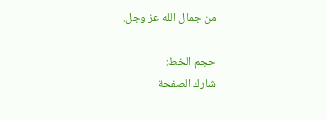من جمال الله عز وجل.

حجم الخط:
شارك الصفحة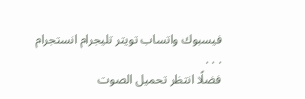فيسبوك واتساب تويتر تليجرام انستجرام
. . .
فضلًا انتظر تحميل الصوت